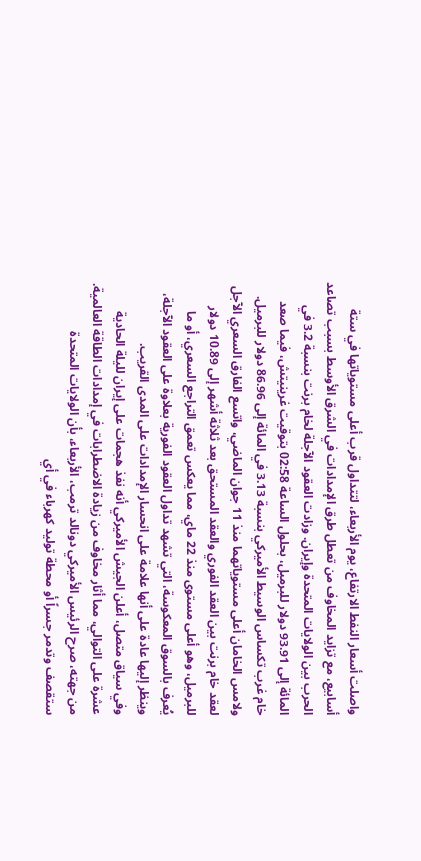واصلت أسعار النفط الارتفاع، يوم الأربعاء، لتتداول قرب أعلى مستوياتها في ستة أسابيع، مع تزايد المخاوف من تعطل طرق الإمدادات في الشرق الأوسط بسبب تصاعد الحرب بين الولايات المتحدة وإيران. وزادت العقود الآجلة لخام برنت بنسبة 3.2 في المائة إلى 93.91 دولار للبرميل، بحلول الساعة 02:58 بتوقيت غرينيتش، فيما صعد خام غرب تكساس الوسيط الأميركي بنسبة 3.13 في المائة إلى 86.96 دولار للبرميل.
ولامس الخامان أعلى مستوياتهما منذ 11 جوان الماضي، واتسع الفارق السعري الآجل لعقد خام برنت بين العقد الفوري والعقد المستحق بعد ثلاثة أشهر إلى 10.89 دولار للبرميل، وهو أعلى مستوى منذ 22 ماي، مما يعكس تعمق التراجع السعري، أو ما يُعرف بالسوق المعكوسة، التي تشهد تداول العقود الفورية بعلاوة على العقود الآجلة، وينظر إليها عادة على أنها علامة على انحسار الإمدادات على المدى القريب.
وفي سياق متصل، أعلن الجيش الأميركي أنه نفذ هجمات على إيران لليلة الحادية عشرة على التوالي، مما أثار مخاوف من زيادة الاضطرابات في إمدادات الطاقة العالمية. من جهته، صرح الرئيس الأميركي دونالد ترمب، الأربعاء، بأن الولايات المتحدة ستقصف وتدمر جسراً أو محطة توليد كهرباء في أي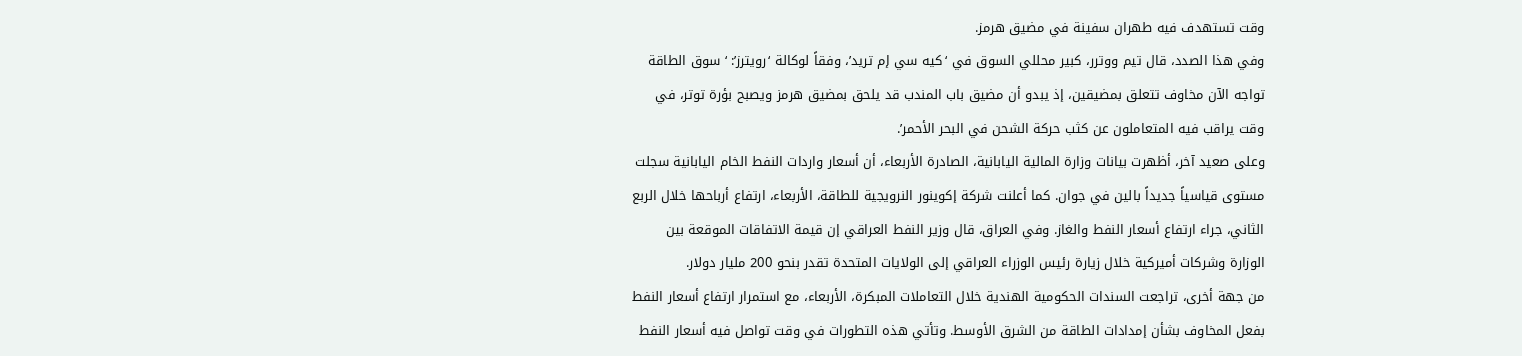وقت تستهدف فيه طهران سفينة في مضيق هرمز.
وفي هذا الصدد، قال تيم ووترر، كبير محللي السوق في ‘كيه سي إم تريد’، وفقاً لوكالة ‘رويترز’: ‘سوق الطاقة تواجه الآن مخاوف تتعلق بمضيقين، إذ يبدو أن مضيق باب المندب قد يلحق بمضيق هرمز ويصبح بؤرة توتر، في وقت يراقب فيه المتعاملون عن كثب حركة الشحن في البحر الأحمر’.
وعلى صعيد آخر، أظهرت بيانات وزارة المالية اليابانية، الصادرة الأربعاء، أن أسعار واردات النفط الخام اليابانية سجلت مستوى قياسياً جديداً بالين في جوان. كما أعلنت شركة إكوينور النرويجية للطاقة، الأربعاء، ارتفاع أرباحها خلال الربع الثاني، جراء ارتفاع أسعار النفط والغاز. وفي العراق، قال وزير النفط العراقي إن قيمة الاتفاقات الموقعة بين الوزارة وشركات أميركية خلال زيارة رئيس الوزراء العراقي إلى الولايات المتحدة تقدر بنحو 200 مليار دولار.
من جهة أخرى، تراجعت السندات الحكومية الهندية خلال التعاملات المبكرة، الأربعاء، مع استمرار ارتفاع أسعار النفط بفعل المخاوف بشأن إمدادات الطاقة من الشرق الأوسط. وتأتي هذه التطورات في وقت تواصل فيه أسعار النفط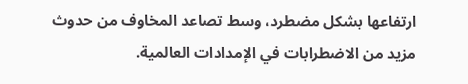ارتفاعها بشكل مضطرد، وسط تصاعد المخاوف من حدوث مزيد من الاضطرابات في الإمدادات العالمية.